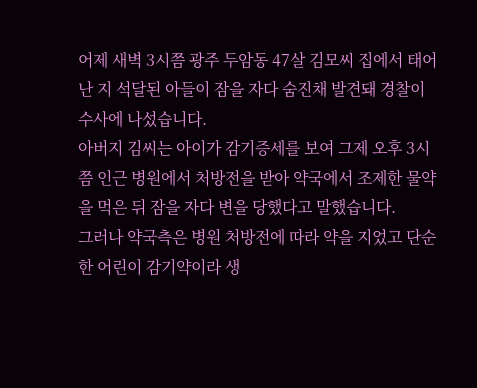어제 새벽 3시쯤 광주 두암동 47살 김모씨 집에서 태어난 지 석달된 아들이 잠을 자다 숨진채 발견돼 경찰이 수사에 나섰습니다.
아버지 김씨는 아이가 감기증세를 보여 그제 오후 3시쯤 인근 병원에서 처방전을 받아 약국에서 조제한 물약을 먹은 뒤 잠을 자다 변을 당했다고 말했습니다.
그러나 약국측은 병원 처방전에 따라 약을 지었고 단순한 어린이 감기약이라 생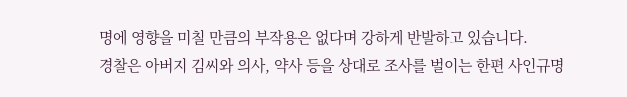명에 영향을 미칠 만큼의 부작용은 없다며 강하게 반발하고 있습니다.
경찰은 아버지 김씨와 의사, 약사 등을 상대로 조사를 벌이는 한편 사인규명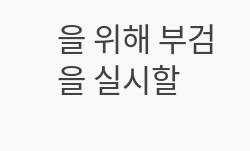을 위해 부검을 실시할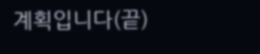계획입니다(끝)